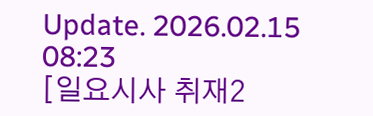Update. 2026.02.15 08:23
[일요시사 취재2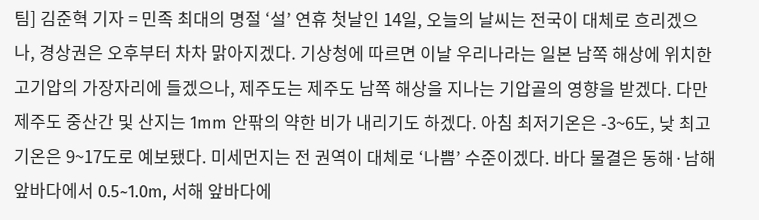팀] 김준혁 기자 = 민족 최대의 명절 ‘설’ 연휴 첫날인 14일, 오늘의 날씨는 전국이 대체로 흐리겠으나, 경상권은 오후부터 차차 맑아지겠다. 기상청에 따르면 이날 우리나라는 일본 남쪽 해상에 위치한 고기압의 가장자리에 들겠으나, 제주도는 제주도 남쪽 해상을 지나는 기압골의 영향을 받겠다. 다만 제주도 중산간 및 산지는 1mm 안팎의 약한 비가 내리기도 하겠다. 아침 최저기온은 -3~6도, 낮 최고기온은 9~17도로 예보됐다. 미세먼지는 전 권역이 대체로 ‘나쁨’ 수준이겠다. 바다 물결은 동해·남해 앞바다에서 0.5~1.0m, 서해 앞바다에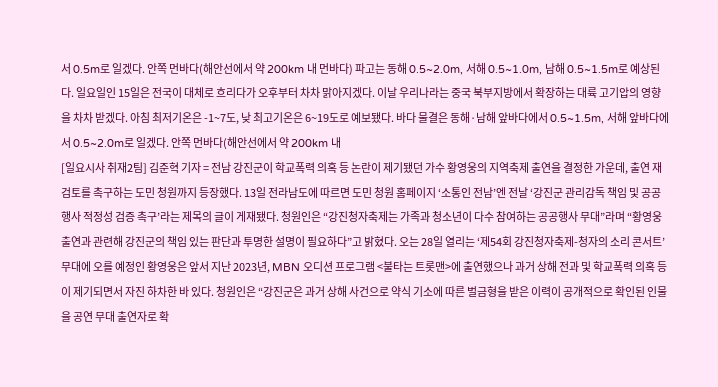서 0.5m로 일겠다. 안쪽 먼바다(해안선에서 약 200km 내 먼바다) 파고는 동해 0.5~2.0m, 서해 0.5~1.0m, 남해 0.5~1.5m로 예상된다. 일요일인 15일은 전국이 대체로 흐리다가 오후부터 차차 맑아지겠다. 이날 우리나라는 중국 북부지방에서 확장하는 대륙 고기압의 영향을 차차 받겠다. 아침 최저기온은 -1~7도, 낮 최고기온은 6~19도로 예보됐다. 바다 물결은 동해·남해 앞바다에서 0.5~1.5m, 서해 앞바다에서 0.5~2.0m로 일겠다. 안쪽 먼바다(해안선에서 약 200km 내
[일요시사 취재2팀] 김준혁 기자 = 전남 강진군이 학교폭력 의혹 등 논란이 제기됐던 가수 황영웅의 지역축제 출연을 결정한 가운데, 출연 재검토를 촉구하는 도민 청원까지 등장했다. 13일 전라남도에 따르면 도민 청원 홈페이지 ‘소통인 전남’엔 전날 ‘강진군 관리감독 책임 및 공공행사 적정성 검증 촉구’라는 제목의 글이 게재됐다. 청원인은 “강진청자축제는 가족과 청소년이 다수 참여하는 공공행사 무대”라며 “황영웅 출연과 관련해 강진군의 책임 있는 판단과 투명한 설명이 필요하다”고 밝혔다. 오는 28일 열리는 ‘제54회 강진청자축제-청자의 소리 콘서트’ 무대에 오를 예정인 황영웅은 앞서 지난 2023년, MBN 오디션 프로그램 <불타는 트롯맨>에 출연했으나 과거 상해 전과 및 학교폭력 의혹 등이 제기되면서 자진 하차한 바 있다. 청원인은 “강진군은 과거 상해 사건으로 약식 기소에 따른 벌금형을 받은 이력이 공개적으로 확인된 인물을 공연 무대 출연자로 확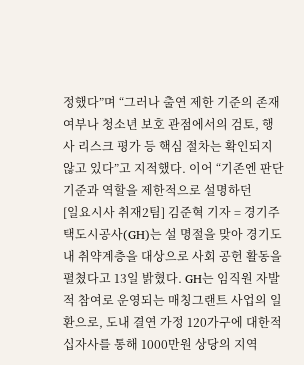정했다”며 “그러나 출연 제한 기준의 존재 여부나 청소년 보호 관점에서의 검토, 행사 리스크 평가 등 핵심 절차는 확인되지 않고 있다”고 지적했다. 이어 “기존엔 판단 기준과 역할을 제한적으로 설명하던
[일요시사 취재2팀] 김준혁 기자 = 경기주택도시공사(GH)는 설 명절을 맞아 경기도 내 취약계층을 대상으로 사회 공헌 활동을 펼쳤다고 13일 밝혔다. GH는 임직원 자발적 참여로 운영되는 매칭그랜트 사업의 일환으로, 도내 결연 가정 120가구에 대한적십자사를 통해 1000만원 상당의 지역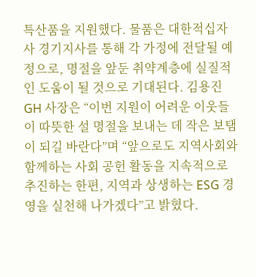특산품을 지원했다. 물품은 대한적십자사 경기지사를 통해 각 가정에 전달될 예정으로, 명절을 앞둔 취약계층에 실질적인 도움이 될 것으로 기대된다. 김용진 GH 사장은 “이번 지원이 어려운 이웃들이 따뜻한 설 명절을 보내는 데 작은 보탬이 되길 바란다”며 “앞으로도 지역사회와 함께하는 사회 공헌 활동을 지속적으로 추진하는 한편, 지역과 상생하는 ESG 경영을 실천해 나가겠다”고 밝혔다.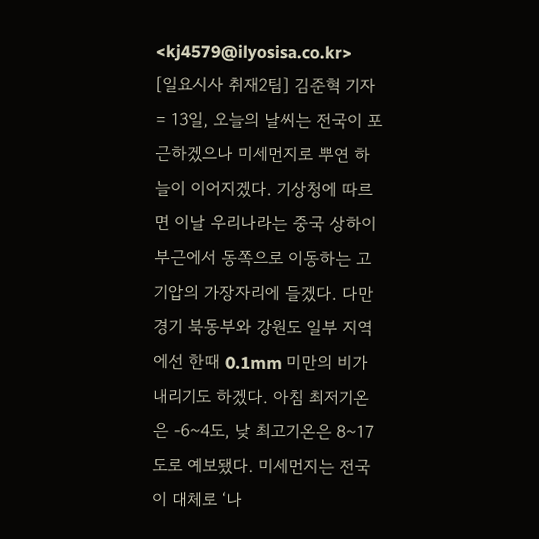<kj4579@ilyosisa.co.kr>
[일요시사 취재2팀] 김준혁 기자 = 13일, 오늘의 날씨는 전국이 포근하겠으나 미세먼지로 뿌연 하늘이 이어지겠다. 기상청에 따르면 이날 우리나라는 중국 상하이 부근에서 동쪽으로 이동하는 고기압의 가장자리에 들겠다. 다만 경기 북동부와 강원도 일부 지역에선 한때 0.1mm 미만의 비가 내리기도 하겠다. 아침 최저기온은 -6~4도, 낮 최고기온은 8~17도로 예보됐다. 미세먼지는 전국이 대체로 ‘나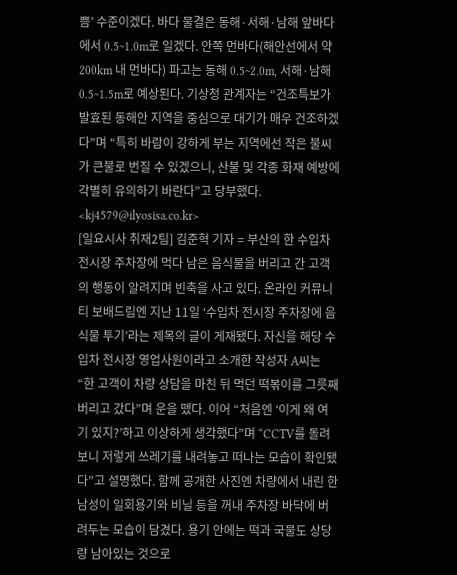쁨’ 수준이겠다. 바다 물결은 동해·서해·남해 앞바다에서 0.5~1.0m로 일겠다. 안쪽 먼바다(해안선에서 약 200km 내 먼바다) 파고는 동해 0.5~2.0m, 서해·남해 0.5~1.5m로 예상된다. 기상청 관계자는 “건조특보가 발효된 동해안 지역을 중심으로 대기가 매우 건조하겠다”며 “특히 바람이 강하게 부는 지역에선 작은 불씨가 큰불로 번질 수 있겠으니, 산불 및 각종 화재 예방에 각별히 유의하기 바란다”고 당부했다. <kj4579@ilyosisa.co.kr>
[일요시사 취재2팀] 김준혁 기자 = 부산의 한 수입차 전시장 주차장에 먹다 남은 음식물을 버리고 간 고객의 행동이 알려지며 빈축을 사고 있다. 온라인 커뮤니티 보배드림엔 지난 11일 ‘수입차 전시장 주차장에 음식물 투기’라는 제목의 글이 게재됐다. 자신을 해당 수입차 전시장 영업사원이라고 소개한 작성자 A씨는 “한 고객이 차량 상담을 마친 뒤 먹던 떡볶이를 그릇째 버리고 갔다”며 운을 뗐다. 이어 “처음엔 ‘이게 왜 여기 있지?’하고 이상하게 생각했다”며 “CCTV를 돌려보니 저렇게 쓰레기를 내려놓고 떠나는 모습이 확인됐다”고 설명했다. 함께 공개한 사진엔 차량에서 내린 한 남성이 일회용기와 비닐 등을 꺼내 주차장 바닥에 버려두는 모습이 담겼다. 용기 안에는 떡과 국물도 상당량 남아있는 것으로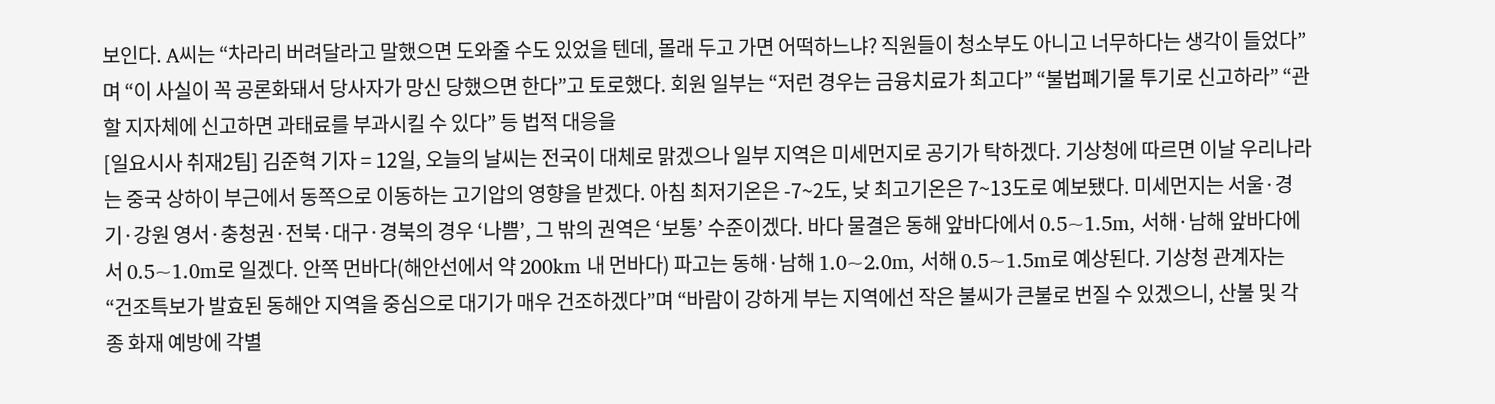보인다. A씨는 “차라리 버려달라고 말했으면 도와줄 수도 있었을 텐데, 몰래 두고 가면 어떡하느냐? 직원들이 청소부도 아니고 너무하다는 생각이 들었다”며 “이 사실이 꼭 공론화돼서 당사자가 망신 당했으면 한다”고 토로했다. 회원 일부는 “저런 경우는 금융치료가 최고다” “불법폐기물 투기로 신고하라” “관할 지자체에 신고하면 과태료를 부과시킬 수 있다” 등 법적 대응을
[일요시사 취재2팀] 김준혁 기자 = 12일, 오늘의 날씨는 전국이 대체로 맑겠으나 일부 지역은 미세먼지로 공기가 탁하겠다. 기상청에 따르면 이날 우리나라는 중국 상하이 부근에서 동쪽으로 이동하는 고기압의 영향을 받겠다. 아침 최저기온은 -7~2도, 낮 최고기온은 7~13도로 예보됐다. 미세먼지는 서울·경기·강원 영서·충청권·전북·대구·경북의 경우 ‘나쁨’, 그 밖의 권역은 ‘보통’ 수준이겠다. 바다 물결은 동해 앞바다에서 0.5~1.5m, 서해·남해 앞바다에서 0.5~1.0m로 일겠다. 안쪽 먼바다(해안선에서 약 200km 내 먼바다) 파고는 동해·남해 1.0~2.0m, 서해 0.5~1.5m로 예상된다. 기상청 관계자는 “건조특보가 발효된 동해안 지역을 중심으로 대기가 매우 건조하겠다”며 “바람이 강하게 부는 지역에선 작은 불씨가 큰불로 번질 수 있겠으니, 산불 및 각종 화재 예방에 각별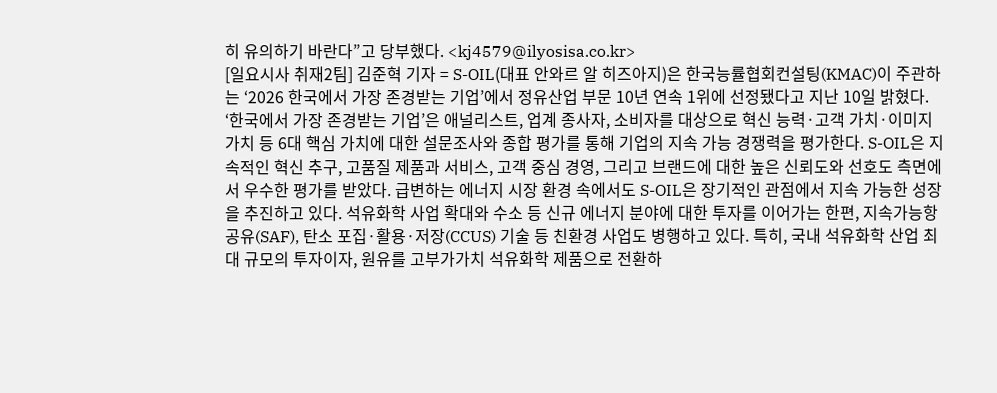히 유의하기 바란다”고 당부했다. <kj4579@ilyosisa.co.kr>
[일요시사 취재2팀] 김준혁 기자 = S-OIL(대표 안와르 알 히즈아지)은 한국능률협회컨설팅(KMAC)이 주관하는 ‘2026 한국에서 가장 존경받는 기업’에서 정유산업 부문 10년 연속 1위에 선정됐다고 지난 10일 밝혔다. ‘한국에서 가장 존경받는 기업’은 애널리스트, 업계 종사자, 소비자를 대상으로 혁신 능력·고객 가치·이미지 가치 등 6대 핵심 가치에 대한 설문조사와 종합 평가를 통해 기업의 지속 가능 경쟁력을 평가한다. S-OIL은 지속적인 혁신 추구, 고품질 제품과 서비스, 고객 중심 경영, 그리고 브랜드에 대한 높은 신뢰도와 선호도 측면에서 우수한 평가를 받았다. 급변하는 에너지 시장 환경 속에서도 S-OIL은 장기적인 관점에서 지속 가능한 성장을 추진하고 있다. 석유화학 사업 확대와 수소 등 신규 에너지 분야에 대한 투자를 이어가는 한편, 지속가능항공유(SAF), 탄소 포집·활용·저장(CCUS) 기술 등 친환경 사업도 병행하고 있다. 특히, 국내 석유화학 산업 최대 규모의 투자이자, 원유를 고부가가치 석유화학 제품으로 전환하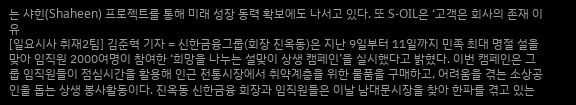는 샤힌(Shaheen) 프로젝트를 통해 미래 성장 동력 확보에도 나서고 있다. 또 S-OIL은 ‘고객은 회사의 존재 이유
[일요시사 취재2팀] 김준혁 기자 = 신한금융그룹(회장 진옥동)은 지난 9일부터 11일까지 민족 최대 명절 설을 맞아 임직원 2000여명이 참여한 ‘희망을 나누는 설맞이 상생 캠페인’을 실시했다고 밝혔다. 이번 캠페인은 그룹 임직원들이 점심시간을 활용해 인근 전통시장에서 취약계층을 위한 물품을 구매하고, 어려움을 겪는 소상공인을 돕는 상생 봉사활동이다. 진옥동 신한금융 회장과 임직원들은 이날 남대문시장을 찾아 한파를 겪고 있는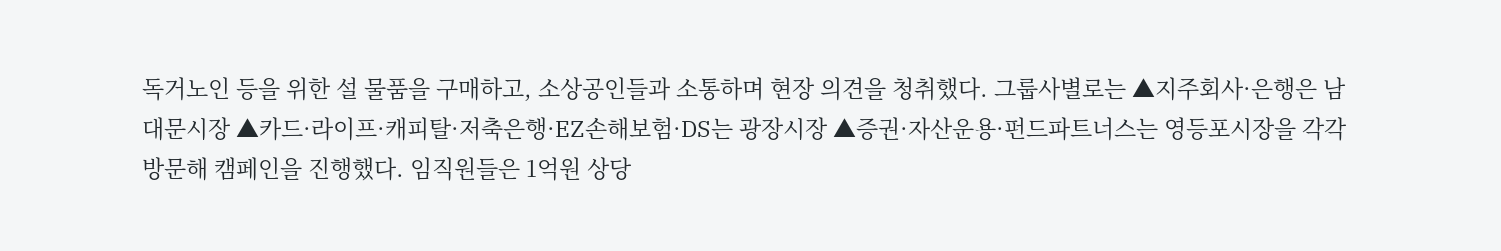독거노인 등을 위한 설 물품을 구매하고, 소상공인들과 소통하며 현장 의견을 청취했다. 그룹사별로는 ▲지주회사·은행은 남대문시장 ▲카드·라이프·캐피탈·저축은행·EZ손해보험·DS는 광장시장 ▲증권·자산운용·펀드파트너스는 영등포시장을 각각 방문해 캠페인을 진행했다. 임직원들은 1억원 상당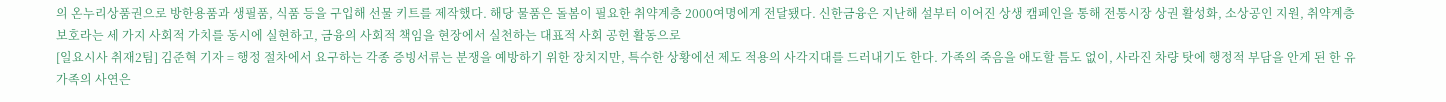의 온누리상품권으로 방한용품과 생필품, 식품 등을 구입해 선물 키트를 제작했다. 해당 물품은 돌봄이 필요한 취약계층 2000여명에게 전달됐다. 신한금융은 지난해 설부터 이어진 상생 캠페인을 통해 전통시장 상권 활성화, 소상공인 지원, 취약계층 보호라는 세 가지 사회적 가치를 동시에 실현하고, 금융의 사회적 책임을 현장에서 실천하는 대표적 사회 공헌 활동으로
[일요시사 취재2팀] 김준혁 기자 = 행정 절차에서 요구하는 각종 증빙서류는 분쟁을 예방하기 위한 장치지만, 특수한 상황에선 제도 적용의 사각지대를 드러내기도 한다. 가족의 죽음을 애도할 틈도 없이, 사라진 차량 탓에 행정적 부담을 안게 된 한 유가족의 사연은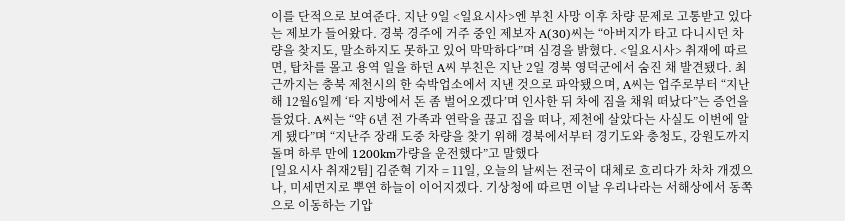이를 단적으로 보여준다. 지난 9일 <일요시사>엔 부친 사망 이후 차량 문제로 고통받고 있다는 제보가 들어왔다. 경북 경주에 거주 중인 제보자 A(30)씨는 “아버지가 타고 다니시던 차량을 찾지도, 말소하지도 못하고 있어 막막하다”며 심경을 밝혔다. <일요시사> 취재에 따르면, 탑차를 몰고 용역 일을 하던 A씨 부친은 지난 2일 경북 영덕군에서 숨진 채 발견됐다. 최근까지는 충북 제천시의 한 숙박업소에서 지낸 것으로 파악됐으며, A씨는 업주로부터 “지난해 12월6일께 ‘타 지방에서 돈 좀 벌어오겠다’며 인사한 뒤 차에 짐을 채워 떠났다”는 증언을 들었다. A씨는 “약 6년 전 가족과 연락을 끊고 집을 떠나, 제천에 살았다는 사실도 이번에 알게 됐다”며 “지난주 장래 도중 차량을 찾기 위해 경북에서부터 경기도와 충청도, 강원도까지 돌며 하루 만에 1200km가량을 운전했다”고 말했다
[일요시사 취재2팀] 김준혁 기자 = 11일, 오늘의 날씨는 전국이 대체로 흐리다가 차차 개겠으나, 미세먼지로 뿌연 하늘이 이어지겠다. 기상청에 따르면 이날 우리나라는 서해상에서 동쪽으로 이동하는 기압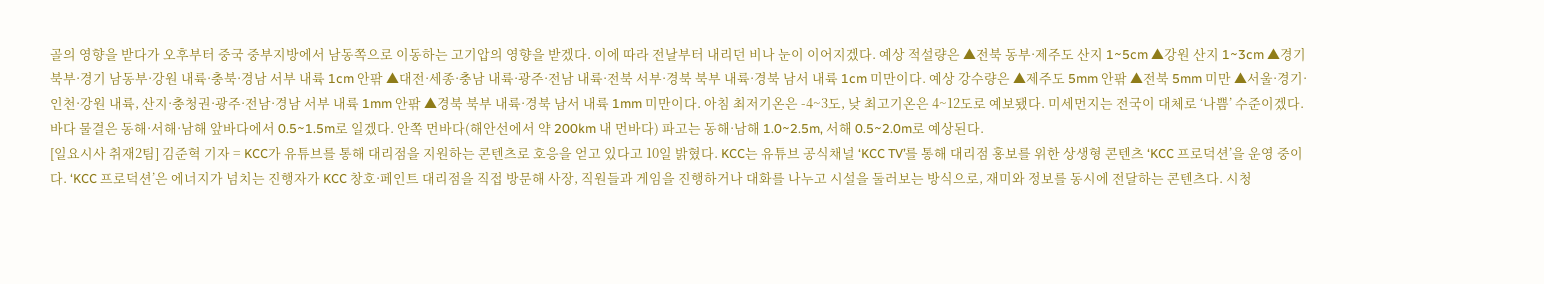골의 영향을 받다가 오후부터 중국 중부지방에서 남동쪽으로 이동하는 고기압의 영향을 받겠다. 이에 따라 전날부터 내리던 비나 눈이 이어지겠다. 예상 적설량은 ▲전북 동부·제주도 산지 1~5cm ▲강원 산지 1~3cm ▲경기 북부·경기 남동부·강원 내륙·충북·경남 서부 내륙 1cm 안팎 ▲대전·세종·충남 내륙·광주·전남 내륙·전북 서부·경북 북부 내륙·경북 남서 내륙 1cm 미만이다. 예상 강수량은 ▲제주도 5mm 안팎 ▲전북 5mm 미만 ▲서울·경기·인천·강원 내륙, 산지·충청권·광주·전남·경남 서부 내륙 1mm 안팎 ▲경북 북부 내륙·경북 남서 내륙 1mm 미만이다. 아침 최저기온은 -4~3도, 낮 최고기온은 4~12도로 예보됐다. 미세먼지는 전국이 대체로 ‘나쁨’ 수준이겠다. 바다 물결은 동해·서해·남해 앞바다에서 0.5~1.5m로 일겠다. 안쪽 먼바다(해안선에서 약 200km 내 먼바다) 파고는 동해·남해 1.0~2.5m, 서해 0.5~2.0m로 예상된다.
[일요시사 취재2팀] 김준혁 기자 = KCC가 유튜브를 통해 대리점을 지원하는 콘텐츠로 호응을 얻고 있다고 10일 밝혔다. KCC는 유튜브 공식채널 ‘KCC TV’를 통해 대리점 홍보를 위한 상생형 콘텐츠 ‘KCC 프로덕션’을 운영 중이다. ‘KCC 프로덕션’은 에너지가 넘치는 진행자가 KCC 창호·페인트 대리점을 직접 방문해 사장, 직원들과 게임을 진행하거나 대화를 나누고 시설을 둘러보는 방식으로, 재미와 정보를 동시에 전달하는 콘텐츠다. 시청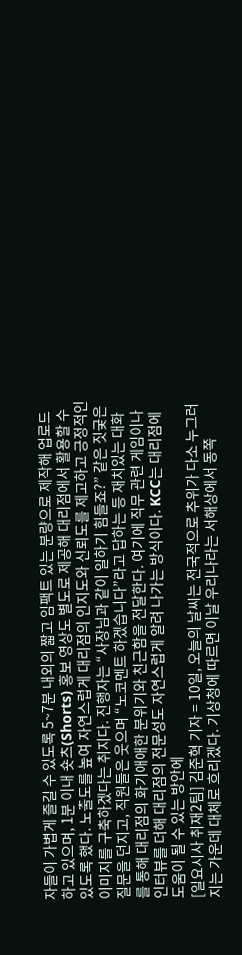자들이 가볍게 즐길 수 있도록 5~7분 내외의 짧고 임팩트 있는 분량으로 제작해 업로드하고 있으며, 1분 이내 숏츠(Shorts) 홍보 영상도 별도로 제공해 대리점에서 활용할 수 있도록 했다. 노출도를 높여 자연스럽게 대리점의 인지도와 신뢰도를 제고하고 긍정적인 이미지를 구축하겠다는 취지다. 진행자는 “사장님과 같이 일하기 힘들죠?” 같은 짓궂은 질문을 던지고, 직원들은 웃으며 “노코멘트 하겠습니다”라고 답하는 등 재치있는 대화를 통해 대리점의 화기애애한 분위기와 친근함을 전달한다. 여기에 직무 관련 게임이나 인터뷰를 더해 대리점의 전문성도 자연스럽게 알려 나가는 방식이다. KCC는 대리점에 도움이 될 수 있는 방안에
[일요시사 취재2팀] 김준혁 기자 = 10일, 오늘의 날씨는 전국적으로 추위가 다소 누그러지는 가운데 대체로 흐리겠다. 기상청에 따르면 이날 우리나라는 서해상에서 동쪽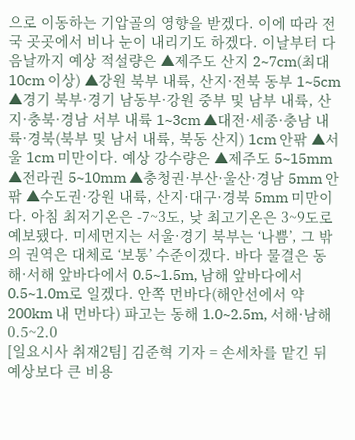으로 이동하는 기압골의 영향을 받겠다. 이에 따라 전국 곳곳에서 비나 눈이 내리기도 하겠다. 이날부터 다음날까지 예상 적설량은 ▲제주도 산지 2~7cm(최대 10cm 이상) ▲강원 북부 내륙, 산지·전북 동부 1~5cm ▲경기 북부·경기 남동부·강원 중부 및 남부 내륙, 산지·충북·경남 서부 내륙 1~3cm ▲대전·세종·충남 내륙·경북(북부 및 남서 내륙, 북동 산지) 1cm 안팎 ▲서울 1cm 미만이다. 예상 강수량은 ▲제주도 5~15mm ▲전라권 5~10mm ▲충청권·부산·울산·경남 5mm 안팎 ▲수도권·강원 내륙, 산지·대구·경북 5mm 미만이다. 아침 최저기온은 -7~3도, 낮 최고기온은 3~9도로 예보됐다. 미세먼지는 서울·경기 북부는 ‘나쁨’, 그 밖의 권역은 대체로 ‘보통’ 수준이겠다. 바다 물결은 동해·서해 앞바다에서 0.5~1.5m, 남해 앞바다에서 0.5~1.0m로 일겠다. 안쪽 먼바다(해안선에서 약 200km 내 먼바다) 파고는 동해 1.0~2.5m, 서해·남해 0.5~2.0
[일요시사 취재2팀] 김준혁 기자 = 손세차를 맡긴 뒤 예상보다 큰 비용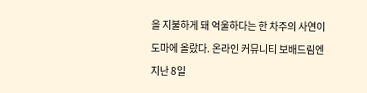을 지불하게 돼 억울하다는 한 차주의 사연이 도마에 올랐다. 온라인 커뮤니티 보배드림엔 지난 8일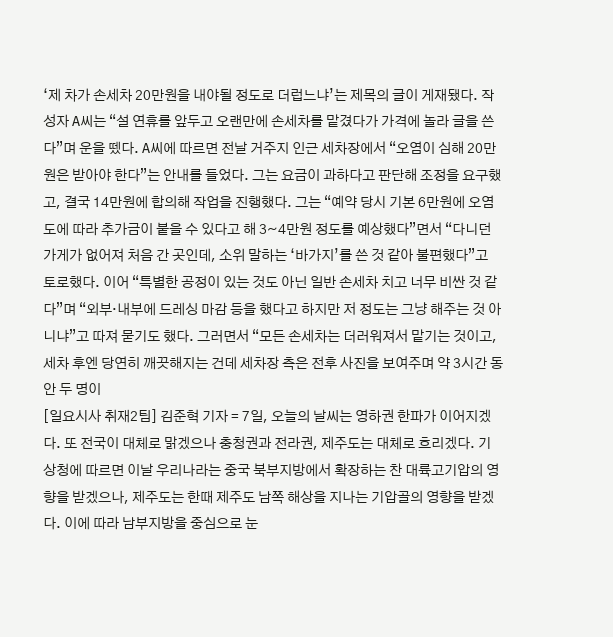‘제 차가 손세차 20만원을 내야될 정도로 더럽느냐’는 제목의 글이 게재됐다. 작성자 A씨는 “설 연휴를 앞두고 오랜만에 손세차를 맡겼다가 가격에 놀라 글을 쓴다”며 운을 뗐다. A씨에 따르면 전날 거주지 인근 세차장에서 “오염이 심해 20만원은 받아야 한다”는 안내를 들었다. 그는 요금이 과하다고 판단해 조정을 요구했고, 결국 14만원에 합의해 작업을 진행했다. 그는 “예약 당시 기본 6만원에 오염도에 따라 추가금이 붙을 수 있다고 해 3~4만원 정도를 예상했다”면서 “다니던 가게가 없어져 처음 간 곳인데, 소위 말하는 ‘바가지’를 쓴 것 같아 불편했다”고 토로했다. 이어 “특별한 공정이 있는 것도 아닌 일반 손세차 치고 너무 비싼 것 같다”며 “외부·내부에 드레싱 마감 등을 했다고 하지만 저 정도는 그냥 해주는 것 아니냐”고 따져 묻기도 했다. 그러면서 “모든 손세차는 더러워져서 맡기는 것이고, 세차 후엔 당연히 깨끗해지는 건데 세차장 측은 전후 사진을 보여주며 약 3시간 동안 두 명이
[일요시사 취재2팀] 김준혁 기자 = 7일, 오늘의 날씨는 영하권 한파가 이어지겠다. 또 전국이 대체로 맑겠으나 충청권과 전라권, 제주도는 대체로 흐리겠다. 기상청에 따르면 이날 우리나라는 중국 북부지방에서 확장하는 찬 대륙고기압의 영향을 받겠으나, 제주도는 한때 제주도 남쪽 해상을 지나는 기압골의 영향을 받겠다. 이에 따라 남부지방을 중심으로 눈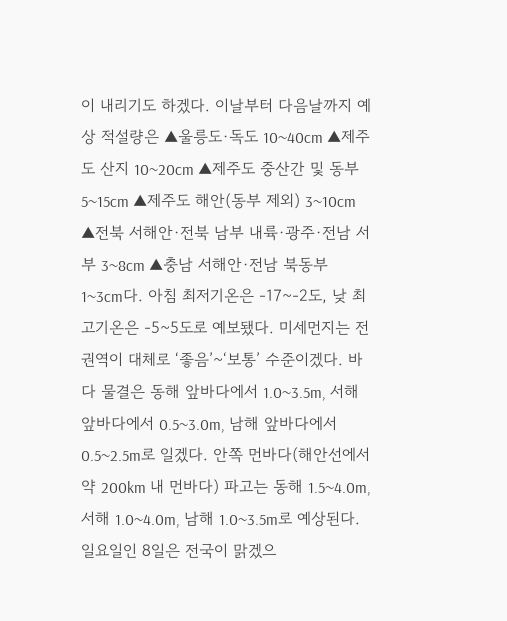이 내리기도 하겠다. 이날부터 다음날까지 예상 적설량은 ▲울릉도·독도 10~40cm ▲제주도 산지 10~20cm ▲제주도 중산간 및 동부 5~15cm ▲제주도 해안(동부 제외) 3~10cm ▲전북 서해안·전북 남부 내륙·광주·전남 서부 3~8cm ▲충남 서해안·전남 북동부 1~3cm다. 아침 최저기온은 -17~-2도, 낮 최고기온은 -5~5도로 예보됐다. 미세먼지는 전 권역이 대체로 ‘좋음’~‘보통’ 수준이겠다. 바다 물결은 동해 앞바다에서 1.0~3.5m, 서해 앞바다에서 0.5~3.0m, 남해 앞바다에서 0.5~2.5m로 일겠다. 안쪽 먼바다(해안선에서 약 200km 내 먼바다) 파고는 동해 1.5~4.0m, 서해 1.0~4.0m, 남해 1.0~3.5m로 예상된다. 일요일인 8일은 전국이 맑겠으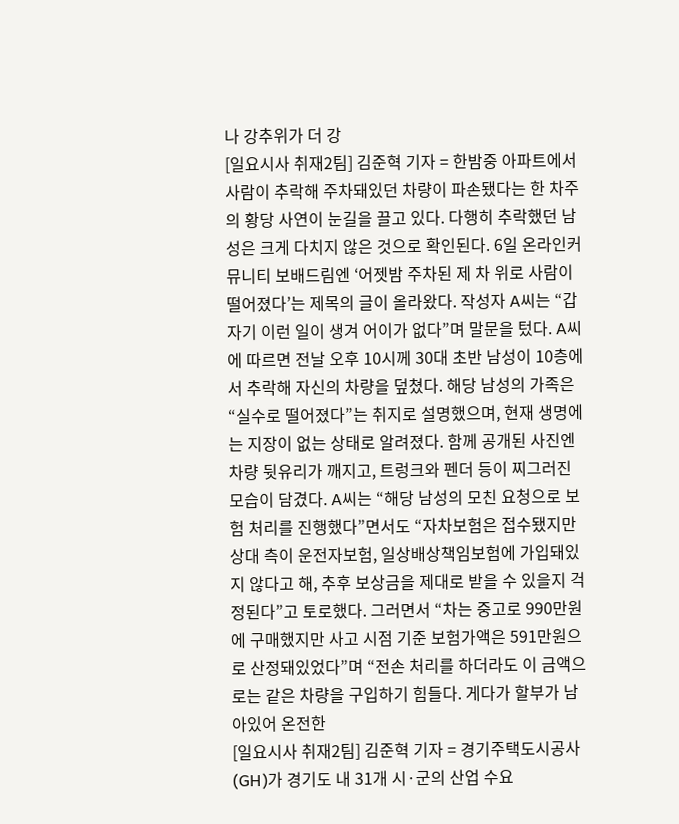나 강추위가 더 강
[일요시사 취재2팀] 김준혁 기자 = 한밤중 아파트에서 사람이 추락해 주차돼있던 차량이 파손됐다는 한 차주의 황당 사연이 눈길을 끌고 있다. 다행히 추락했던 남성은 크게 다치지 않은 것으로 확인된다. 6일 온라인커뮤니티 보배드림엔 ‘어젯밤 주차된 제 차 위로 사람이 떨어졌다’는 제목의 글이 올라왔다. 작성자 A씨는 “갑자기 이런 일이 생겨 어이가 없다”며 말문을 텄다. A씨에 따르면 전날 오후 10시께 30대 초반 남성이 10층에서 추락해 자신의 차량을 덮쳤다. 해당 남성의 가족은 “실수로 떨어졌다”는 취지로 설명했으며, 현재 생명에는 지장이 없는 상태로 알려졌다. 함께 공개된 사진엔 차량 뒷유리가 깨지고, 트렁크와 펜더 등이 찌그러진 모습이 담겼다. A씨는 “해당 남성의 모친 요청으로 보험 처리를 진행했다”면서도 “자차보험은 접수됐지만 상대 측이 운전자보험, 일상배상책임보험에 가입돼있지 않다고 해, 추후 보상금을 제대로 받을 수 있을지 걱정된다”고 토로했다. 그러면서 “차는 중고로 990만원에 구매했지만 사고 시점 기준 보험가액은 591만원으로 산정돼있었다”며 “전손 처리를 하더라도 이 금액으로는 같은 차량을 구입하기 힘들다. 게다가 할부가 남아있어 온전한
[일요시사 취재2팀] 김준혁 기자 = 경기주택도시공사(GH)가 경기도 내 31개 시·군의 산업 수요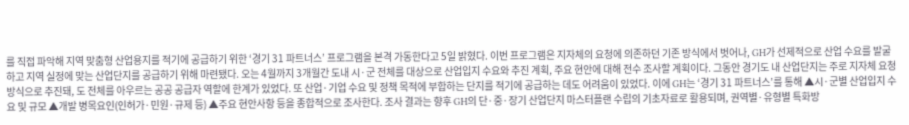를 직접 파악해 지역 맞춤형 산업용지를 적기에 공급하기 위한 ‘경기 31 파트너스’ 프로그램을 본격 가동한다고 5일 밝혔다. 이번 프로그램은 지자체의 요청에 의존하던 기존 방식에서 벗어나, GH가 선제적으로 산업 수요를 발굴하고 지역 실정에 맞는 산업단지를 공급하기 위해 마련됐다. 오는 4월까지 3개월간 도내 시·군 전체를 대상으로 산업입지 수요와 추진 계획, 주요 현안에 대해 전수 조사할 계획이다. 그동안 경기도 내 산업단지는 주로 지자체 요청방식으로 추진돼, 도 전체를 아우르는 공공 공급자 역할에 한계가 있었다. 또 산업·기업 수요 및 정책 목적에 부합하는 단지를 적기에 공급하는 데도 어려움이 있었다. 이에 GH는 ‘경기 31 파트너스’를 통해 ▲시·군별 산업입지 수요 및 규모 ▲개발 병목요인(인허가·민원·규제 등) ▲주요 현안사항 등을 종합적으로 조사한다. 조사 결과는 향후 GH의 단·중·장기 산업단지 마스터플랜 수립의 기초자료로 활용되며, 권역별·유형별 특화방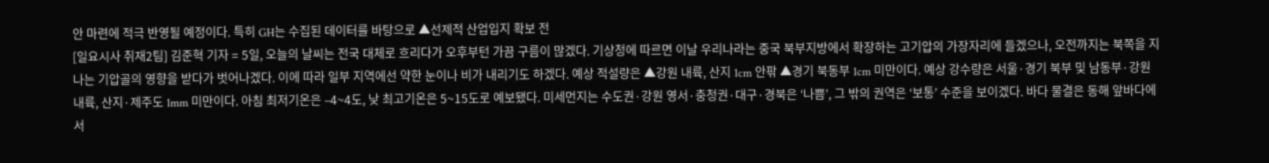안 마련에 적극 반영될 예정이다. 특히 GH는 수집된 데이터를 바탕으로 ▲선제적 산업입지 확보 전
[일요시사 취재2팀] 김준혁 기자 = 5일, 오늘의 날씨는 전국 대체로 흐리다가 오후부턴 가끔 구름이 많겠다. 기상청에 따르면 이날 우리나라는 중국 북부지방에서 확장하는 고기압의 가장자리에 들겠으나, 오전까지는 북쪽을 지나는 기압골의 영향을 받다가 벗어나겠다. 이에 따라 일부 지역에선 약한 눈이나 비가 내리기도 하겠다. 예상 적설량은 ▲강원 내륙, 산지 1cm 안팎 ▲경기 북동부 1cm 미만이다. 예상 강수량은 서울·경기 북부 및 남동부·강원 내륙, 산지·제주도 1mm 미만이다. 아침 최저기온은 –4~4도, 낮 최고기온은 5~15도로 예보됐다. 미세먼지는 수도권·강원 영서·충청권·대구·경북은 ‘나쁨’, 그 밖의 권역은 ‘보통’ 수준을 보이겠다. 바다 물결은 동해 앞바다에서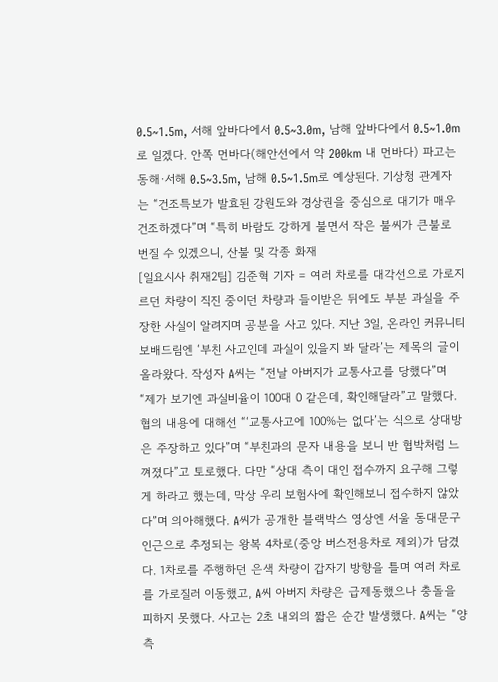0.5~1.5m, 서해 앞바다에서 0.5~3.0m, 남해 앞바다에서 0.5~1.0m로 일겠다. 안쪽 먼바다(해안선에서 약 200km 내 먼바다) 파고는 동해·서해 0.5~3.5m, 남해 0.5~1.5m로 예상된다. 기상청 관계자는 “건조특보가 발효된 강원도와 경상권을 중심으로 대기가 매우 건조하겠다”며 “특히 바람도 강하게 불면서 작은 불씨가 큰불로 번질 수 있겠으니, 산불 및 각종 화재
[일요시사 취재2팀] 김준혁 기자 = 여러 차로를 대각선으로 가로지르던 차량이 직진 중이던 차량과 들이받은 뒤에도 부분 과실을 주장한 사실이 알려지며 공분을 사고 있다. 지난 3일, 온라인 커뮤니티 보배드림엔 ‘부친 사고인데 과실이 있을지 봐 달라’는 제목의 글이 올라왔다. 작성자 A씨는 “전날 아버지가 교통사고를 당했다”며 “제가 보기엔 과실비율이 100대 0 같은데, 확인해달라”고 말했다. 협의 내용에 대해선 “‘교통사고에 100%는 없다’는 식으로 상대방은 주장하고 있다”며 “부친과의 문자 내용을 보니 반 협박처럼 느껴졌다”고 토로했다. 다만 “상대 측이 대인 접수까지 요구해 그렇게 하라고 했는데, 막상 우리 보험사에 확인해보니 접수하지 않았다”며 의아해했다. A씨가 공개한 블랙박스 영상엔 서울 동대문구 인근으로 추정되는 왕복 4차로(중앙 버스전용차로 제외)가 담겼다. 1차로를 주행하던 은색 차량이 갑자기 방향을 틀며 여러 차로를 가로질러 이동했고, A씨 아버지 차량은 급제동했으나 충돌을 피하지 못했다. 사고는 2초 내외의 짧은 순간 발생했다. A씨는 “양측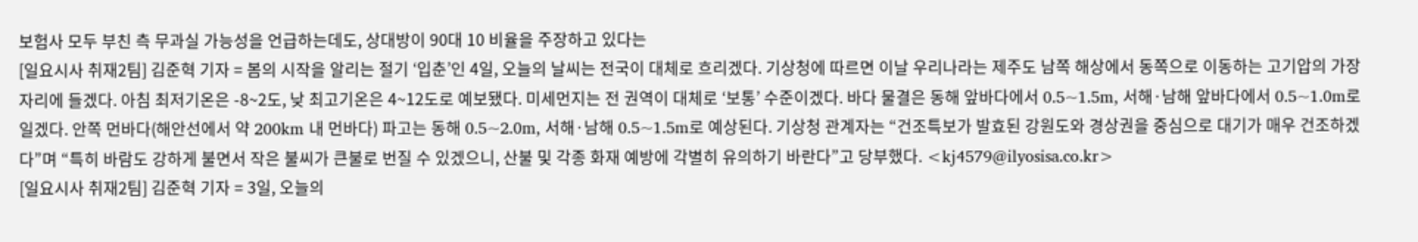보험사 모두 부친 측 무과실 가능성을 언급하는데도, 상대방이 90대 10 비율을 주장하고 있다는
[일요시사 취재2팀] 김준혁 기자 = 봄의 시작을 알리는 절기 ‘입춘’인 4일, 오늘의 날씨는 전국이 대체로 흐리겠다. 기상청에 따르면 이날 우리나라는 제주도 남쪽 해상에서 동쪽으로 이동하는 고기압의 가장자리에 들겠다. 아침 최저기온은 -8~2도, 낮 최고기온은 4~12도로 예보됐다. 미세먼지는 전 권역이 대체로 ‘보통’ 수준이겠다. 바다 물결은 동해 앞바다에서 0.5~1.5m, 서해·남해 앞바다에서 0.5~1.0m로 일겠다. 안쪽 먼바다(해안선에서 약 200km 내 먼바다) 파고는 동해 0.5~2.0m, 서해·남해 0.5~1.5m로 예상된다. 기상청 관계자는 “건조특보가 발효된 강원도와 경상권을 중심으로 대기가 매우 건조하겠다”며 “특히 바람도 강하게 불면서 작은 불씨가 큰불로 번질 수 있겠으니, 산불 및 각종 화재 예방에 각별히 유의하기 바란다”고 당부했다. <kj4579@ilyosisa.co.kr>
[일요시사 취재2팀] 김준혁 기자 = 3일, 오늘의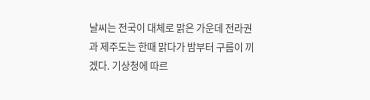날씨는 전국이 대체로 맑은 가운데 전라권과 제주도는 한때 맑다가 밤부터 구름이 끼겠다. 기상청에 따르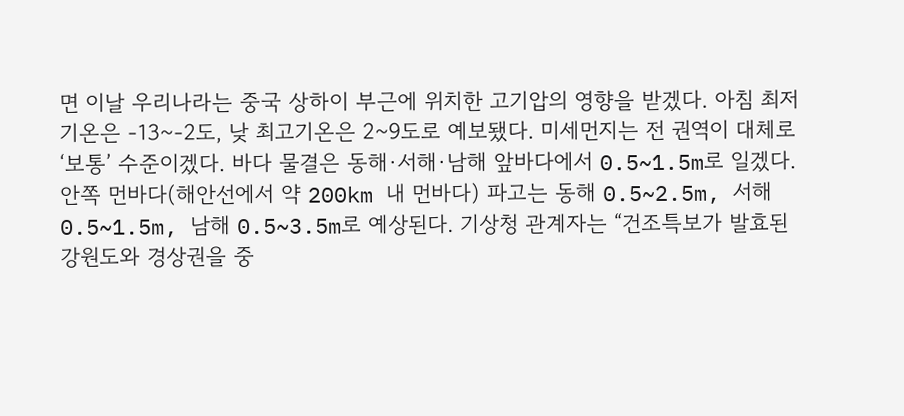면 이날 우리나라는 중국 상하이 부근에 위치한 고기압의 영향을 받겠다. 아침 최저기온은 -13~-2도, 낮 최고기온은 2~9도로 예보됐다. 미세먼지는 전 권역이 대체로 ‘보통’ 수준이겠다. 바다 물결은 동해·서해·남해 앞바다에서 0.5~1.5m로 일겠다. 안쪽 먼바다(해안선에서 약 200km 내 먼바다) 파고는 동해 0.5~2.5m, 서해 0.5~1.5m, 남해 0.5~3.5m로 예상된다. 기상청 관계자는 “건조특보가 발효된 강원도와 경상권을 중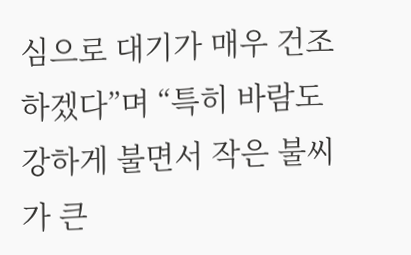심으로 대기가 매우 건조하겠다”며 “특히 바람도 강하게 불면서 작은 불씨가 큰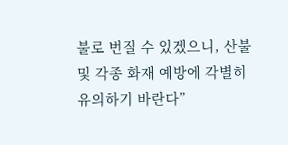불로 번질 수 있겠으니, 산불 및 각종 화재 예방에 각별히 유의하기 바란다”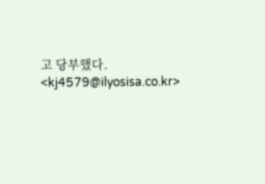고 당부했다. <kj4579@ilyosisa.co.kr>